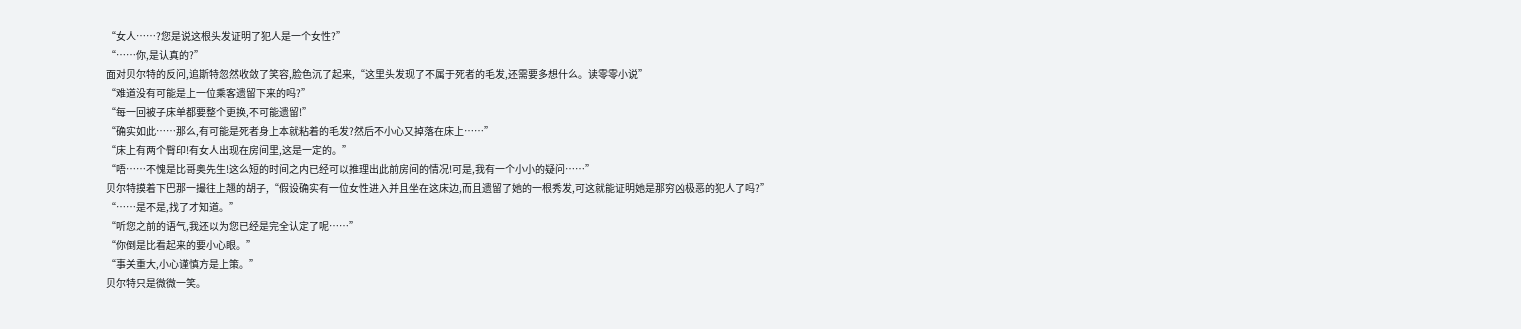“女人……?您是说这根头发证明了犯人是一个女性?”
“……你,是认真的?”
面对贝尔特的反问,追斯特忽然收敛了笑容,脸色沉了起来,“这里头发现了不属于死者的毛发,还需要多想什么。读零零小说”
“难道没有可能是上一位乘客遗留下来的吗?”
“每一回被子床单都要整个更换,不可能遗留!”
“确实如此……那么,有可能是死者身上本就粘着的毛发?然后不小心又掉落在床上……”
“床上有两个臀印!有女人出现在房间里,这是一定的。”
“唔……不愧是比哥奥先生!这么短的时间之内已经可以推理出此前房间的情况!可是,我有一个小小的疑问……”
贝尔特摸着下巴那一撮往上翘的胡子,“假设确实有一位女性进入并且坐在这床边,而且遗留了她的一根秀发,可这就能证明她是那穷凶极恶的犯人了吗?”
“……是不是,找了才知道。”
“听您之前的语气,我还以为您已经是完全认定了呢……”
“你倒是比看起来的要小心眼。”
“事关重大,小心谨慎方是上策。”
贝尔特只是微微一笑。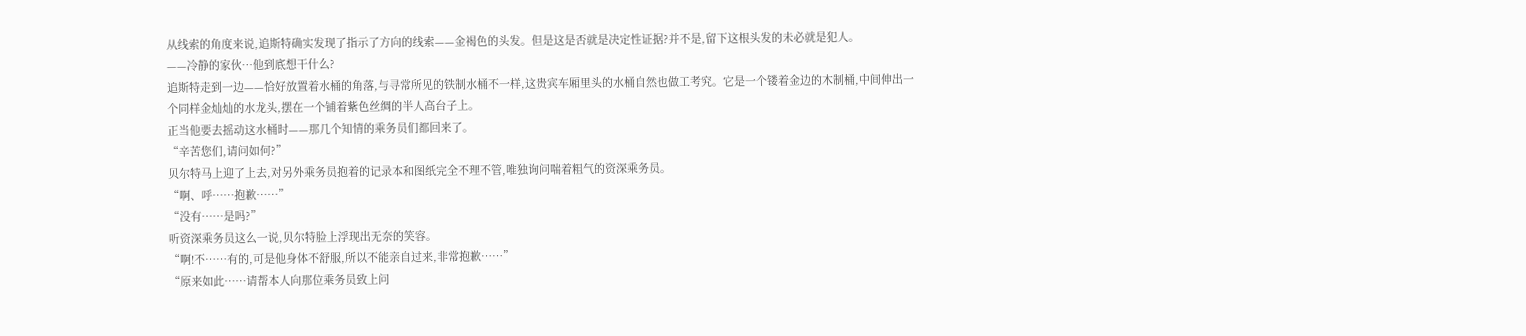从线索的角度来说,追斯特确实发现了指示了方向的线索——金褐色的头发。但是这是否就是决定性证据?并不是,留下这根头发的未必就是犯人。
——冷静的家伙…他到底想干什么?
追斯特走到一边——恰好放置着水桶的角落,与寻常所见的铁制水桶不一样,这贵宾车厢里头的水桶自然也做工考究。它是一个镂着金边的木制桶,中间伸出一个同样金灿灿的水龙头,摆在一个铺着紫色丝绸的半人高台子上。
正当他要去摇动这水桶时——那几个知情的乘务员们都回来了。
“辛苦您们,请问如何?”
贝尔特马上迎了上去,对另外乘务员抱着的记录本和图纸完全不理不管,唯独询问喘着粗气的资深乘务员。
“啊、呼……抱歉……”
“没有……是吗?”
听资深乘务员这么一说,贝尔特脸上浮现出无奈的笑容。
“啊!不……有的,可是他身体不舒服,所以不能亲自过来,非常抱歉……”
“原来如此……请帮本人向那位乘务员致上问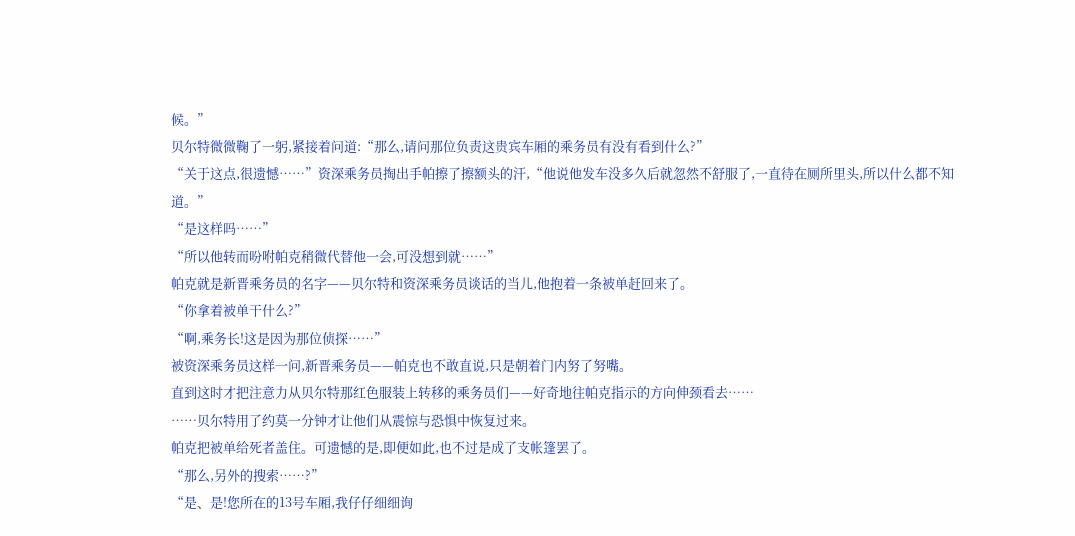候。”
贝尔特微微鞠了一躬,紧接着问道:“那么,请问那位负责这贵宾车厢的乘务员有没有看到什么?”
“关于这点,很遗憾……”资深乘务员掏出手帕擦了擦额头的汗,“他说他发车没多久后就忽然不舒服了,一直待在厕所里头,所以什么都不知道。”
“是这样吗……”
“所以他转而吩咐帕克稍微代替他一会,可没想到就……”
帕克就是新晋乘务员的名字——贝尔特和资深乘务员谈话的当儿,他抱着一条被单赶回来了。
“你拿着被单干什么?”
“啊,乘务长!这是因为那位侦探……”
被资深乘务员这样一问,新晋乘务员——帕克也不敢直说,只是朝着门内努了努嘴。
直到这时才把注意力从贝尔特那红色服装上转移的乘务员们——好奇地往帕克指示的方向伸颈看去……
……贝尔特用了约莫一分钟才让他们从震惊与恐惧中恢复过来。
帕克把被单给死者盖住。可遗憾的是,即便如此,也不过是成了支帐篷罢了。
“那么,另外的搜索……?”
“是、是!您所在的13号车厢,我仔仔细细询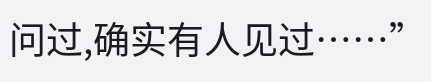问过,确实有人见过……”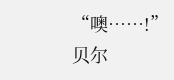“噢……!”
贝尔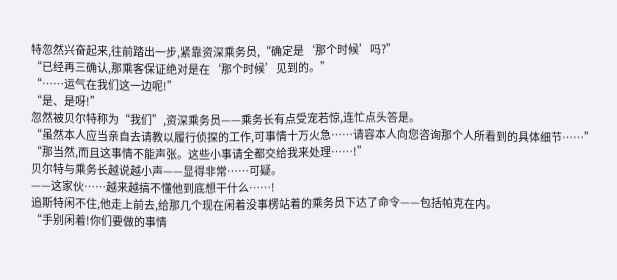特忽然兴奋起来,往前踏出一步,紧靠资深乘务员,“确定是‘那个时候’吗?”
“已经再三确认,那乘客保证绝对是在‘那个时候’见到的。”
“……运气在我们这一边呢!”
“是、是呀!”
忽然被贝尔特称为“我们”,资深乘务员——乘务长有点受宠若惊,连忙点头答是。
“虽然本人应当亲自去请教以履行侦探的工作,可事情十万火急……请容本人向您咨询那个人所看到的具体细节……”
“那当然,而且这事情不能声张。这些小事请全都交给我来处理……!”
贝尔特与乘务长越说越小声——显得非常……可疑。
——这家伙……越来越搞不懂他到底想干什么……!
追斯特闲不住,他走上前去,给那几个现在闲着没事楞站着的乘务员下达了命令——包括帕克在内。
“手别闲着!你们要做的事情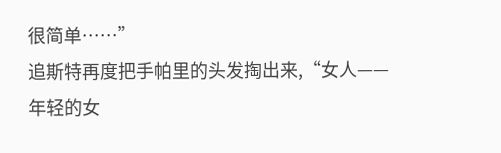很简单……”
追斯特再度把手帕里的头发掏出来,“女人——年轻的女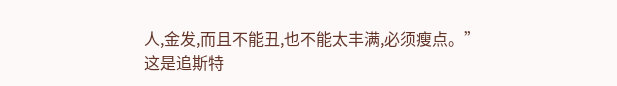人,金发,而且不能丑,也不能太丰满,必须瘦点。”
这是追斯特